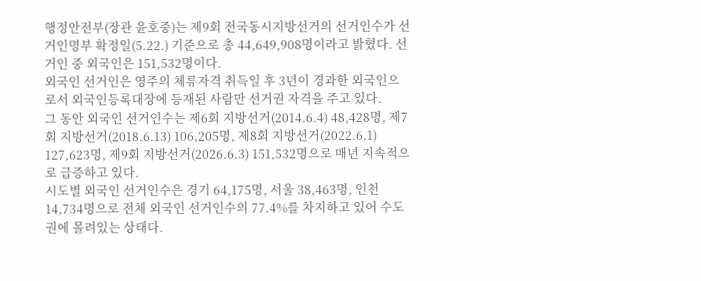행정안전부(장관 윤호중)는 제9회 전국동시지방선거의 선거인수가 선거인명부 확정일(5.22.) 기준으로 총 44,649,908명이라고 밝혔다. 선거인 중 외국인은 151,532명이다.
외국인 선거인은 영주의 체류자격 취득일 후 3년이 경과한 외국인으로서 외국인등록대장에 등재된 사람만 선거권 자격을 주고 있다.
그 동안 외국인 선거인수는 제6회 지방선거(2014.6.4) 48,428명, 제7회 지방선거(2018.6.13) 106,205명, 제8회 지방선거(2022.6.1) 127,623명, 제9회 지방선거(2026.6.3) 151,532명으로 매년 지속적으로 급증하고 있다.
시도별 외국인 선거인수은 경기 64,175명, 서울 38,463명, 인천 14,734명으로 전체 외국인 선거인수의 77.4%를 차지하고 있어 수도권에 몰려있는 상태다.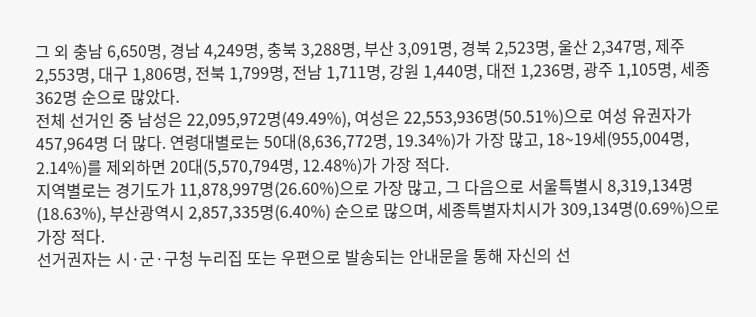그 외 충남 6,650명, 경남 4,249명, 충북 3,288명, 부산 3,091명, 경북 2,523명, 울산 2,347명, 제주 2,553명, 대구 1,806명, 전북 1,799명, 전남 1,711명, 강원 1,440명, 대전 1,236명, 광주 1,105명, 세종 362명 순으로 많았다.
전체 선거인 중 남성은 22,095,972명(49.49%), 여성은 22,553,936명(50.51%)으로 여성 유권자가 457,964명 더 많다. 연령대별로는 50대(8,636,772명, 19.34%)가 가장 많고, 18~19세(955,004명, 2.14%)를 제외하면 20대(5,570,794명, 12.48%)가 가장 적다.
지역별로는 경기도가 11,878,997명(26.60%)으로 가장 많고, 그 다음으로 서울특별시 8,319,134명(18.63%), 부산광역시 2,857,335명(6.40%) 순으로 많으며, 세종특별자치시가 309,134명(0.69%)으로 가장 적다.
선거권자는 시·군·구청 누리집 또는 우편으로 발송되는 안내문을 통해 자신의 선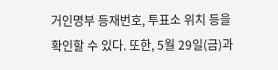거인명부 등재번호, 투표소 위치 등을 확인할 수 있다. 또한, 5월 29일(금)과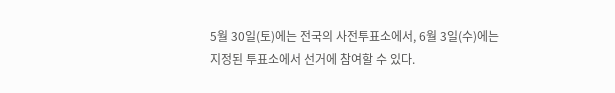5월 30일(토)에는 전국의 사전투표소에서, 6월 3일(수)에는 지정된 투표소에서 선거에 참여할 수 있다.